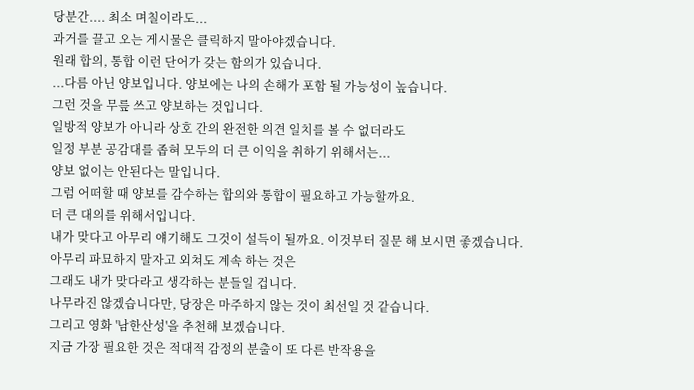당분간.... 최소 며칠이라도...
과거를 끌고 오는 게시물은 클릭하지 말아야겠습니다.
원래 합의, 통합 이런 단어가 갖는 함의가 있습니다.
...다름 아닌 양보입니다. 양보에는 나의 손해가 포함 될 가능성이 높습니다.
그런 것을 무릎 쓰고 양보하는 것입니다.
일방적 양보가 아니라 상호 간의 완전한 의견 일치를 볼 수 없더라도
일정 부분 공감대를 좁혀 모두의 더 큰 이익을 취하기 위해서는...
양보 없이는 안된다는 말입니다.
그럼 어떠할 때 양보를 감수하는 합의와 통합이 필요하고 가능할까요.
더 큰 대의를 위해서입니다.
내가 맞다고 아무리 얘기해도 그것이 설득이 될까요. 이것부터 질문 해 보시면 좋겠습니다.
아무리 파묘하지 말자고 외쳐도 계속 하는 것은
그래도 내가 맞다라고 생각하는 분들일 겁니다.
나무라진 않겠습니다만, 당장은 마주하지 않는 것이 최선일 것 같습니다.
그리고 영화 '남한산성'을 추천해 보겠습니다.
지금 가장 필요한 것은 적대적 감정의 분출이 또 다른 반작용을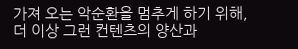가져 오는 악순환을 멈추게 하기 위해,
더 이상 그런 컨텐츠의 양산과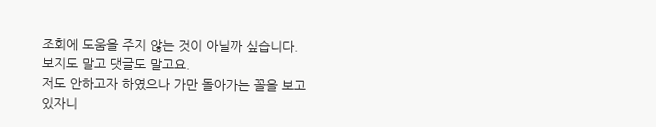조회에 도움을 주지 않는 것이 아닐까 싶습니다.
보지도 말고 댓글도 말고요.
저도 안하고자 하였으나 가만 돌아가는 꼴을 보고 있자니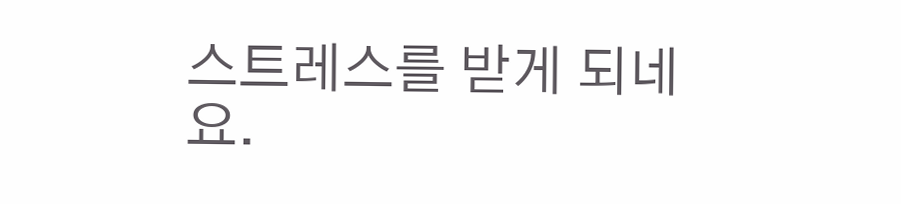스트레스를 받게 되네요.